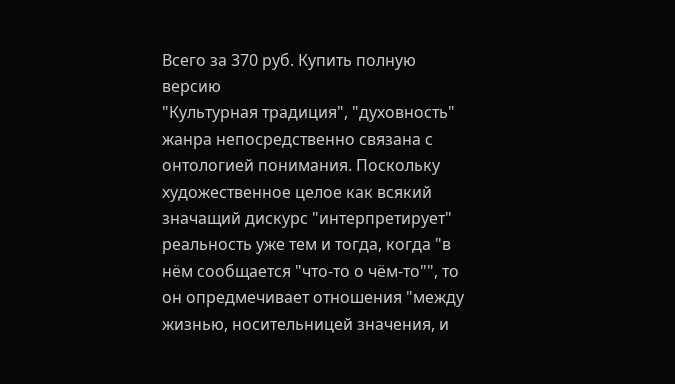Всего за 370 руб. Купить полную версию
"Культурная традиция", "духовность" жанра непосредственно связана с онтологией понимания. Поскольку художественное целое как всякий значащий дискурс "интерпретирует" реальность уже тем и тогда, когда "в нём сообщается "что-то о чём-то"", то он опредмечивает отношения "между жизнью, носительницей значения, и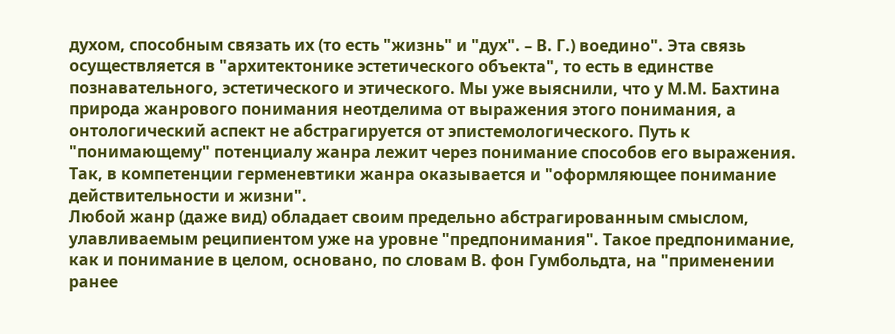духом, способным связать их (то есть "жизнь" и "дух". – В. Г.) воедино". Эта связь осуществляется в "архитектонике эстетического объекта", то есть в единстве познавательного, эстетического и этического. Мы уже выяснили, что у М.М. Бахтина природа жанрового понимания неотделима от выражения этого понимания, а онтологический аспект не абстрагируется от эпистемологического. Путь к "понимающему" потенциалу жанра лежит через понимание способов его выражения. Так, в компетенции герменевтики жанра оказывается и "оформляющее понимание действительности и жизни".
Любой жанр (даже вид) обладает своим предельно абстрагированным смыслом, улавливаемым реципиентом уже на уровне "предпонимания". Такое предпонимание, как и понимание в целом, основано, по словам В. фон Гумбольдта, на "применении ранее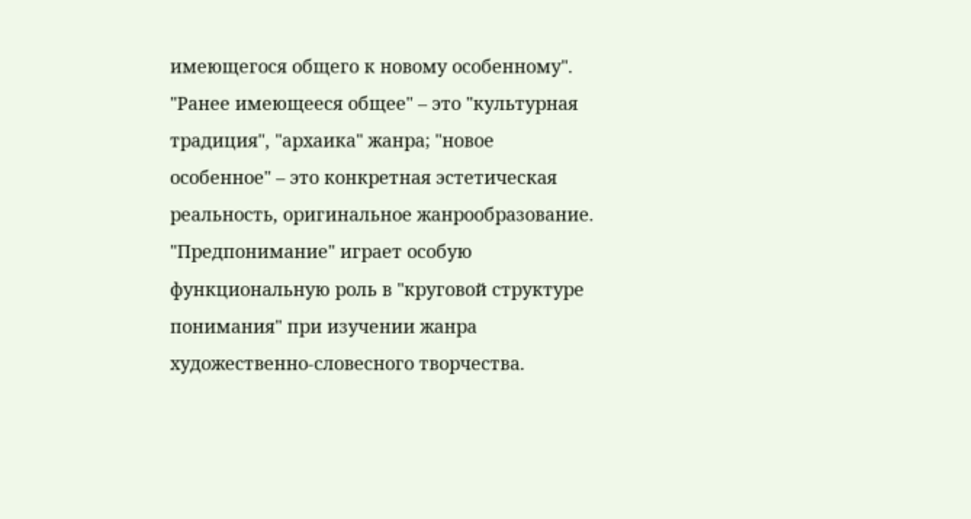имеющегося общего к новому особенному". "Ранее имеющееся общее" – это "культурная традиция", "архаика" жанра; "новое особенное" – это конкретная эстетическая реальность, оригинальное жанрообразование.
"Предпонимание" играет особую функциональную роль в "круговой структуре понимания" при изучении жанра художественно-словесного творчества.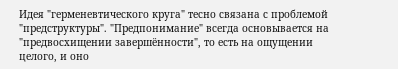Идея "герменевтического круга" тесно связана с проблемой "предструктуры". "Предпонимание" всегда основывается на "предвосхищении завершённости", то есть на ощущении целого, и оно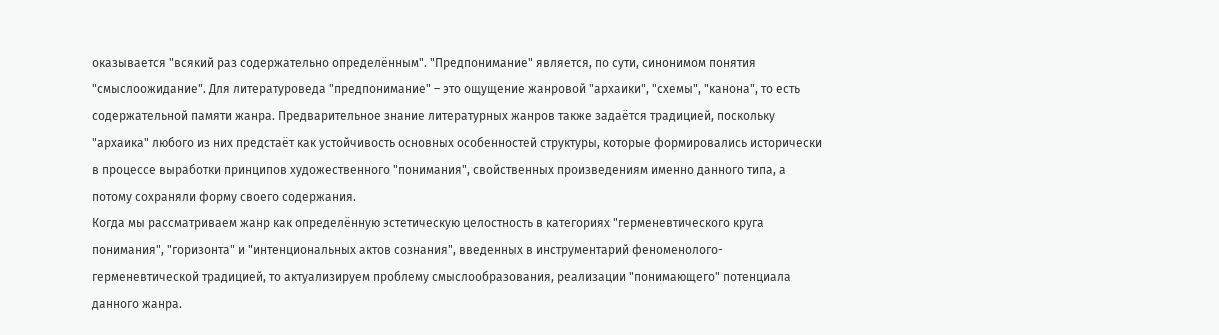оказывается "всякий раз содержательно определённым". "Предпонимание" является, по сути, синонимом понятия "смыслоожидание". Для литературоведа "предпонимание" – это ощущение жанровой "архаики", "схемы", "канона", то есть содержательной памяти жанра. Предварительное знание литературных жанров также задаётся традицией, поскольку "архаика" любого из них предстаёт как устойчивость основных особенностей структуры, которые формировались исторически в процессе выработки принципов художественного "понимания", свойственных произведениям именно данного типа, а потому сохраняли форму своего содержания.
Когда мы рассматриваем жанр как определённую эстетическую целостность в категориях "герменевтического круга понимания", "горизонта" и "интенциональных актов сознания", введенных в инструментарий феноменолого-герменевтической традицией, то актуализируем проблему смыслообразования, реализации "понимающего" потенциала данного жанра.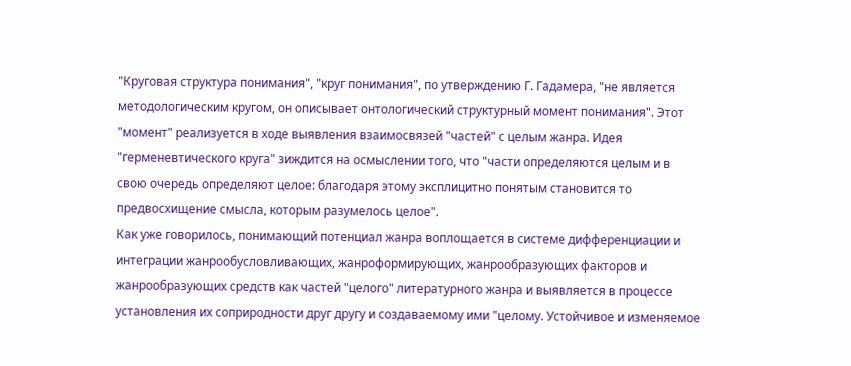"Круговая структура понимания", "круг понимания", по утверждению Г. Гадамера, "не является методологическим кругом, он описывает онтологический структурный момент понимания". Этот "момент" реализуется в ходе выявления взаимосвязей "частей" с целым жанра. Идея "герменевтического круга" зиждится на осмыслении того, что "части определяются целым и в свою очередь определяют целое: благодаря этому эксплицитно понятым становится то предвосхищение смысла, которым разумелось целое".
Как уже говорилось, понимающий потенциал жанра воплощается в системе дифференциации и интеграции жанрообусловливающих, жанроформирующих, жанрообразующих факторов и жанрообразующих средств как частей "целого" литературного жанра и выявляется в процессе установления их соприродности друг другу и создаваемому ими "целому. Устойчивое и изменяемое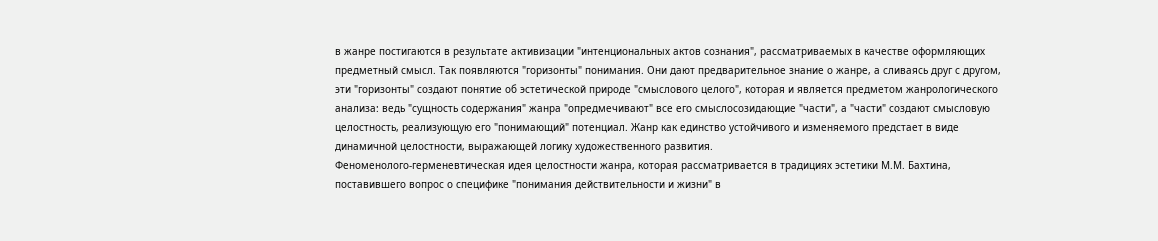в жанре постигаются в результате активизации "интенциональных актов сознания", рассматриваемых в качестве оформляющих предметный смысл. Так появляются "горизонты" понимания. Они дают предварительное знание о жанре, а сливаясь друг с другом, эти "горизонты" создают понятие об эстетической природе "смыслового целого", которая и является предметом жанрологического анализа: ведь "сущность содержания" жанра "опредмечивают" все его смыслосозидающие "части", а "части" создают смысловую целостность, реализующую его "понимающий" потенциал. Жанр как единство устойчивого и изменяемого предстает в виде динамичной целостности, выражающей логику художественного развития.
Феноменолого-герменевтическая идея целостности жанра, которая рассматривается в традициях эстетики М.М. Бахтина, поставившего вопрос о специфике "понимания действительности и жизни" в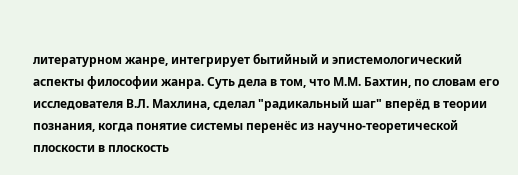литературном жанре, интегрирует бытийный и эпистемологический аспекты философии жанра. Суть дела в том, что М.М. Бахтин, по словам его исследователя В.Л. Махлина, сделал "радикальный шаг" вперёд в теории познания, когда понятие системы перенёс из научно-теоретической плоскости в плоскость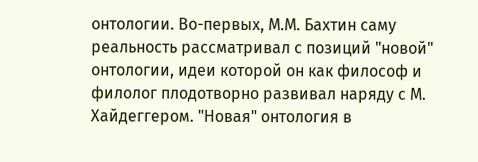онтологии. Во-первых, М.М. Бахтин саму реальность рассматривал с позиций "новой" онтологии, идеи которой он как философ и филолог плодотворно развивал наряду с М. Хайдеггером. "Новая" онтология в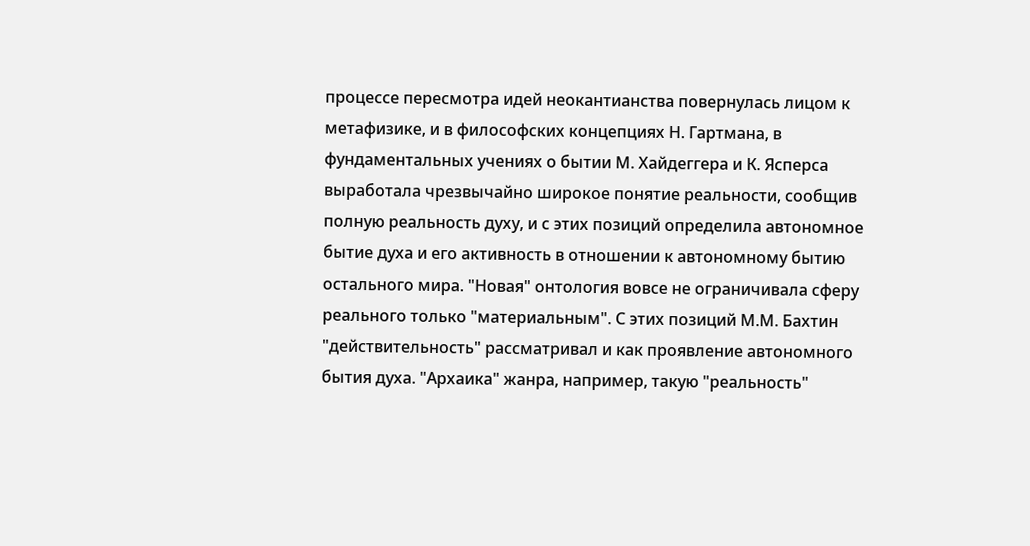процессе пересмотра идей неокантианства повернулась лицом к метафизике, и в философских концепциях Н. Гартмана, в фундаментальных учениях о бытии М. Хайдеггера и К. Ясперса выработала чрезвычайно широкое понятие реальности, сообщив полную реальность духу, и с этих позиций определила автономное бытие духа и его активность в отношении к автономному бытию остального мира. "Новая" онтология вовсе не ограничивала сферу реального только "материальным". С этих позиций М.М. Бахтин "действительность" рассматривал и как проявление автономного бытия духа. "Архаика" жанра, например, такую "реальность"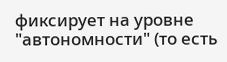фиксирует на уровне "автономности" (то есть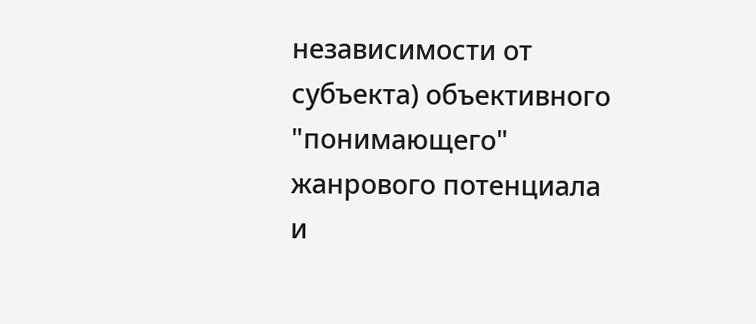независимости от субъекта) объективного "понимающего" жанрового потенциала и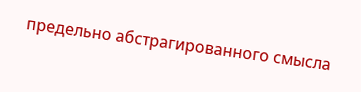предельно абстрагированного смысла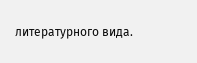литературного вида.